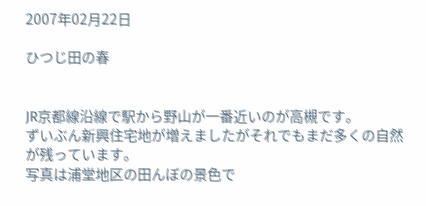2007年02月22日

ひつじ田の春


JR京都線沿線で駅から野山が一番近いのが高槻です。
ずいぶん新興住宅地が増えましたがそれでもまだ多くの自然が残っています。
写真は浦堂地区の田んぼの景色で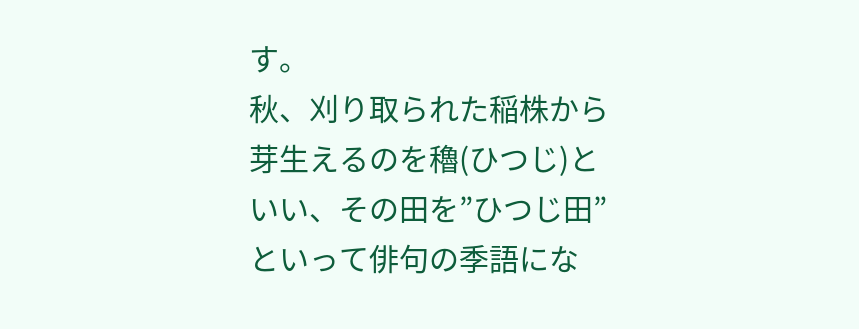す。
秋、刈り取られた稲株から芽生えるのを穭(ひつじ)といい、その田を”ひつじ田”といって俳句の季語にな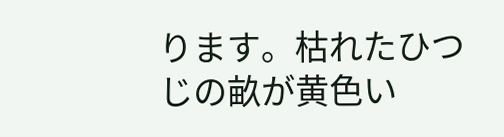ります。枯れたひつじの畝が黄色い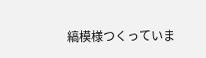縞模様つくっていま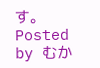す。
Posted by むか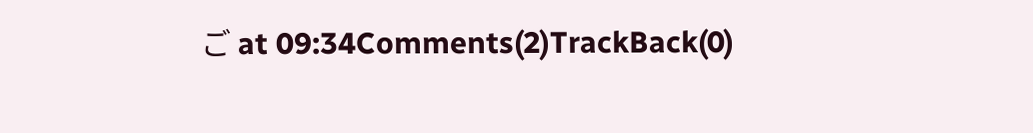ご at 09:34Comments(2)TrackBack(0)